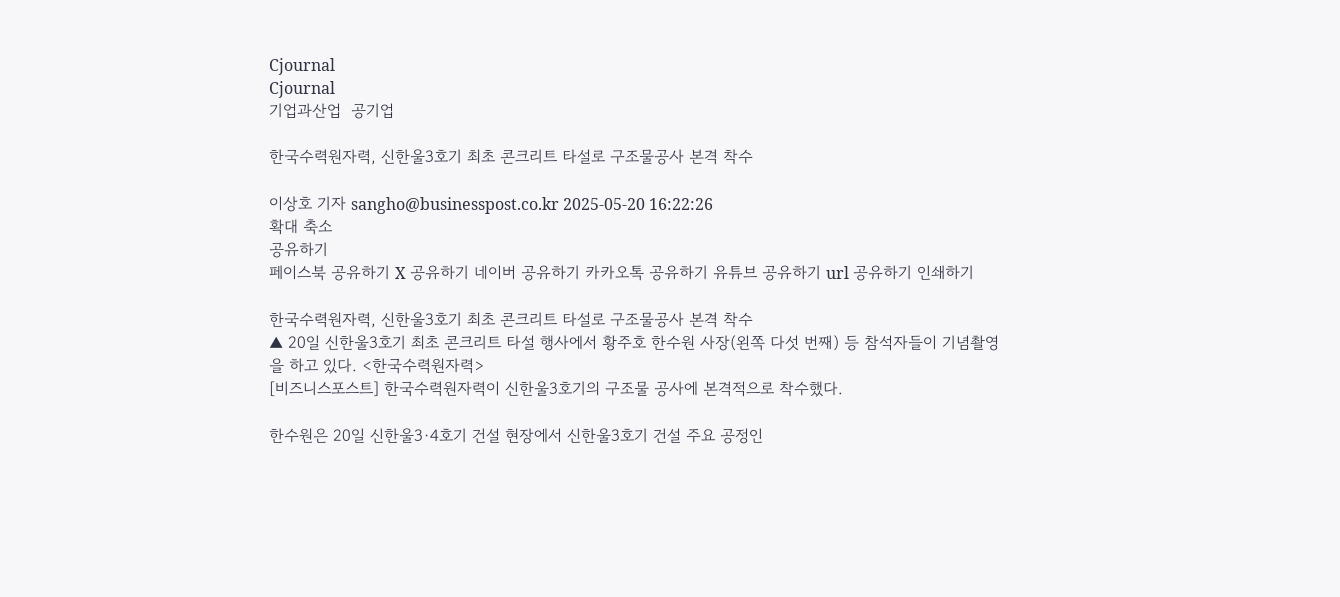Cjournal
Cjournal
기업과산업  공기업

한국수력원자력, 신한울3호기 최초 콘크리트 타설로 구조물공사 본격 착수

이상호 기자 sangho@businesspost.co.kr 2025-05-20 16:22:26
확대 축소
공유하기
페이스북 공유하기 X 공유하기 네이버 공유하기 카카오톡 공유하기 유튜브 공유하기 url 공유하기 인쇄하기

한국수력원자력, 신한울3호기 최초 콘크리트 타설로 구조물공사 본격 착수
▲ 20일 신한울3호기 최초 콘크리트 타설 행사에서 황주호 한수원 사장(왼쪽 다섯 번째) 등 참석자들이 기념촬영을 하고 있다. <한국수력원자력>
[비즈니스포스트] 한국수력원자력이 신한울3호기의 구조물 공사에 본격적으로 착수했다.

한수원은 20일 신한울3·4호기 건설 현장에서 신한울3호기 건설 주요 공정인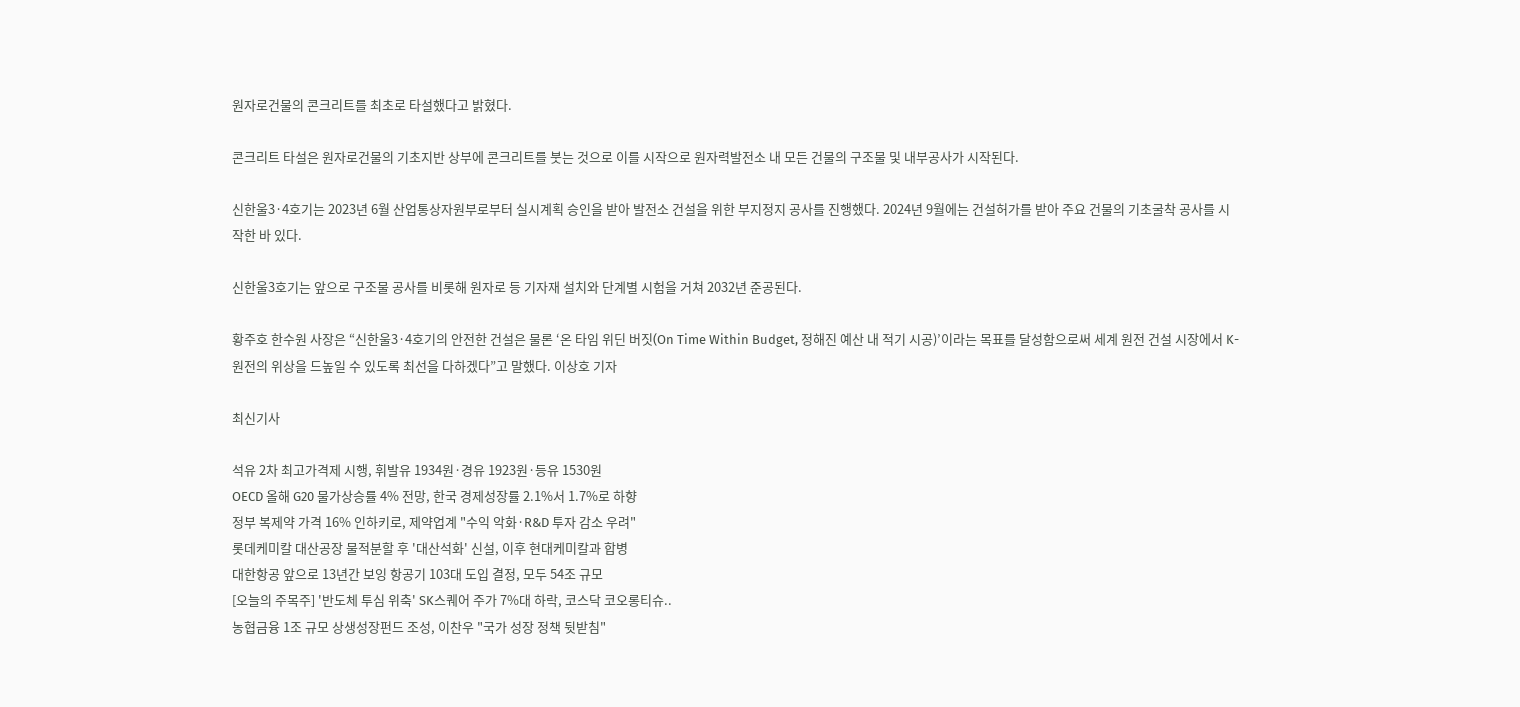원자로건물의 콘크리트를 최초로 타설했다고 밝혔다.

콘크리트 타설은 원자로건물의 기초지반 상부에 콘크리트를 붓는 것으로 이를 시작으로 원자력발전소 내 모든 건물의 구조물 및 내부공사가 시작된다.

신한울3·4호기는 2023년 6월 산업통상자원부로부터 실시계획 승인을 받아 발전소 건설을 위한 부지정지 공사를 진행했다. 2024년 9월에는 건설허가를 받아 주요 건물의 기초굴착 공사를 시작한 바 있다.

신한울3호기는 앞으로 구조물 공사를 비롯해 원자로 등 기자재 설치와 단계별 시험을 거쳐 2032년 준공된다.

황주호 한수원 사장은 “신한울3·4호기의 안전한 건설은 물론 ‘온 타임 위딘 버짓(On Time Within Budget, 정해진 예산 내 적기 시공)’이라는 목표를 달성함으로써 세계 원전 건설 시장에서 K-원전의 위상을 드높일 수 있도록 최선을 다하겠다”고 말했다. 이상호 기자

최신기사

석유 2차 최고가격제 시행, 휘발유 1934원·경유 1923원·등유 1530원
OECD 올해 G20 물가상승률 4% 전망, 한국 경제성장률 2.1%서 1.7%로 하향
정부 복제약 가격 16% 인하키로, 제약업계 "수익 악화·R&D 투자 감소 우려"
롯데케미칼 대산공장 물적분할 후 '대산석화' 신설, 이후 현대케미칼과 합병
대한항공 앞으로 13년간 보잉 항공기 103대 도입 결정, 모두 54조 규모
[오늘의 주목주] '반도체 투심 위축' SK스퀘어 주가 7%대 하락, 코스닥 코오롱티슈..
농협금융 1조 규모 상생성장펀드 조성, 이찬우 "국가 성장 정책 뒷받침"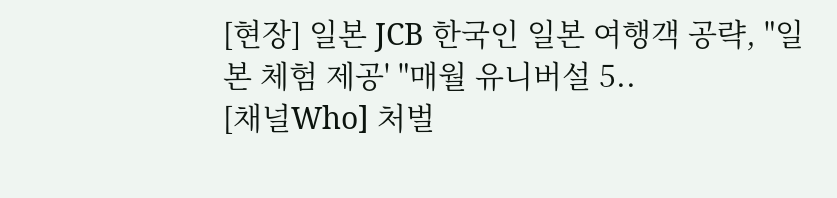[현장] 일본 JCB 한국인 일본 여행객 공략, "일본 체험 제공' "매월 유니버설 5..
[채널Who] 처벌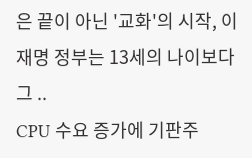은 끝이 아닌 '교화'의 시작, 이재명 정부는 13세의 나이보다 그 ..
CPU 수요 증가에 기판주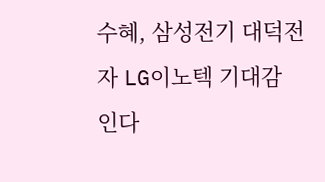수혜, 삼성전기 대덕전자 LG이노텍 기대감 인다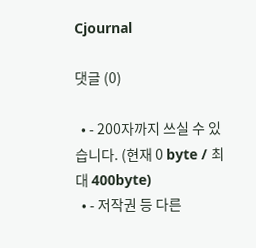Cjournal

댓글 (0)

  • - 200자까지 쓰실 수 있습니다. (현재 0 byte / 최대 400byte)
  • - 저작권 등 다른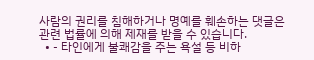사람의 권리를 침해하거나 명예를 훼손하는 댓글은 관련 법률에 의해 제재를 받을 수 있습니다.
  • - 타인에게 불쾌감을 주는 욕설 등 비하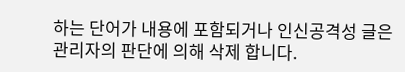하는 단어가 내용에 포함되거나 인신공격성 글은 관리자의 판단에 의해 삭제 합니다.